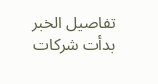تفاصيل الخبر
بدأت شركات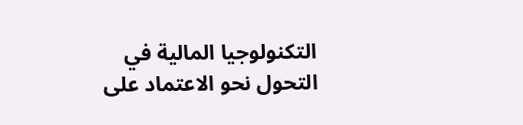التكنولوجيا المالية في التحول نحو الاعتماد على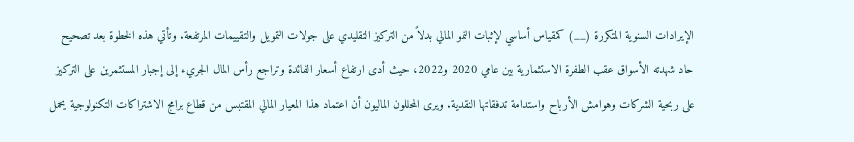الإيرادات السنوية المتكررة (__) كمقياس أساسي لإثبات النمو المالي بدلاً من التركيز التقليدي على جولات التمويل والتقييمات المرتفعة. وتأتي هذه الخطوة بعد تصحيح حاد شهدته الأسواق عقب الطفرة الاستثمارية بين عامي 2020 و2022، حيث أدى ارتفاع أسعار الفائدة وتراجع رأس المال الجريء إلى إجبار المستثمرين على التركيز على ربحية الشركات وهوامش الأرباح واستدامة تدفقاتها النقدية. ويرى المحللون الماليون أن اعتماد هذا المعيار المالي المقتبس من قطاع برامج الاشتراكات التكنولوجية يحمل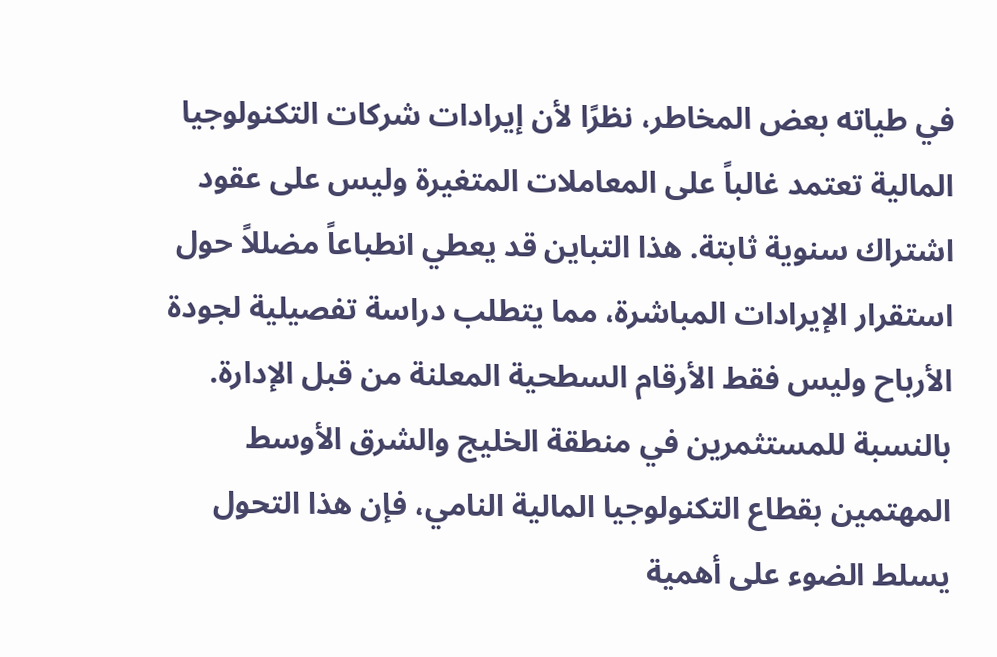في طياته بعض المخاطر، نظرًا لأن إيرادات شركات التكنولوجيا المالية تعتمد غالباً على المعاملات المتغيرة وليس على عقود اشتراك سنوية ثابتة. هذا التباين قد يعطي انطباعاً مضللاً حول استقرار الإيرادات المباشرة، مما يتطلب دراسة تفصيلية لجودة الأرباح وليس فقط الأرقام السطحية المعلنة من قبل الإدارة. بالنسبة للمستثمرين في منطقة الخليج والشرق الأوسط المهتمين بقطاع التكنولوجيا المالية النامي، فإن هذا التحول يسلط الضوء على أهمية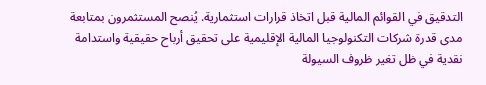التدقيق في القوائم المالية قبل اتخاذ قرارات استثمارية. يُنصح المستثمرون بمتابعة مدى قدرة شركات التكنولوجيا المالية الإقليمية على تحقيق أرباح حقيقية واستدامة نقدية في ظل تغير ظروف السيولة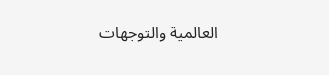العالمية والتوجهات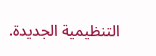التنظيمية الجديدة.